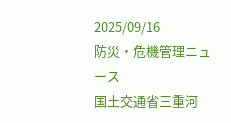2025/09/16
防災・危機管理ニュース
国土交通省三重河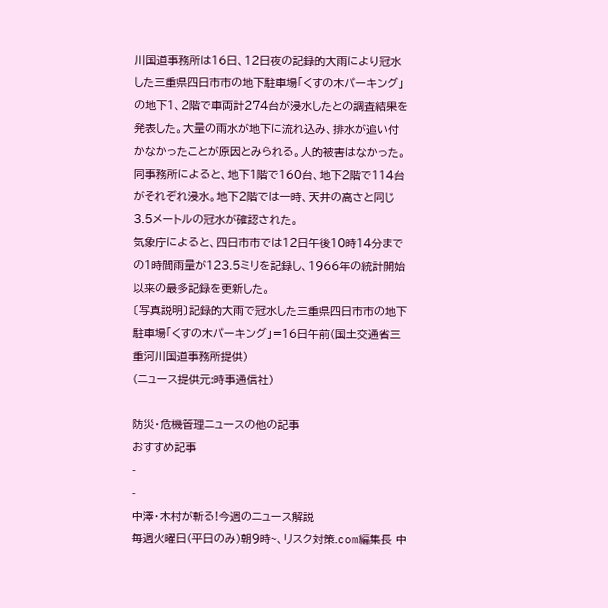川国道事務所は16日、12日夜の記録的大雨により冠水した三重県四日市市の地下駐車場「くすの木パーキング」の地下1、2階で車両計274台が浸水したとの調査結果を発表した。大量の雨水が地下に流れ込み、排水が追い付かなかったことが原因とみられる。人的被害はなかった。
同事務所によると、地下1階で160台、地下2階で114台がそれぞれ浸水。地下2階では一時、天井の高さと同じ3.5メートルの冠水が確認された。
気象庁によると、四日市市では12日午後10時14分までの1時間雨量が123.5ミリを記録し、1966年の統計開始以来の最多記録を更新した。
〔写真説明〕記録的大雨で冠水した三重県四日市市の地下駐車場「くすの木パーキング」=16日午前(国土交通省三重河川国道事務所提供)
(ニュース提供元:時事通信社)

防災・危機管理ニュースの他の記事
おすすめ記事
-
-
中澤・木村が斬る!今週のニュース解説
毎週火曜日(平日のみ)朝9時~、リスク対策.com編集長 中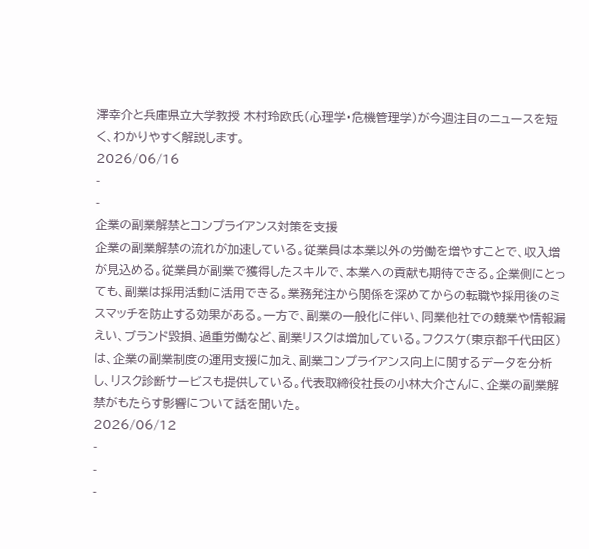澤幸介と兵庫県立大学教授 木村玲欧氏(心理学・危機管理学)が今週注目のニュースを短く、わかりやすく解説します。
2026/06/16
-
-
企業の副業解禁とコンプライアンス対策を支援
企業の副業解禁の流れが加速している。従業員は本業以外の労働を増やすことで、収入増が見込める。従業員が副業で獲得したスキルで、本業への貢献も期待できる。企業側にとっても、副業は採用活動に活用できる。業務発注から関係を深めてからの転職や採用後のミスマッチを防止する効果がある。一方で、副業の一般化に伴い、同業他社での競業や情報漏えい、ブランド毀損、過重労働など、副業リスクは増加している。フクスケ(東京都千代田区)は、企業の副業制度の運用支援に加え、副業コンプライアンス向上に関するデータを分析し、リスク診断サービスも提供している。代表取締役社長の小林大介さんに、企業の副業解禁がもたらす影響について話を聞いた。
2026/06/12
-
-
-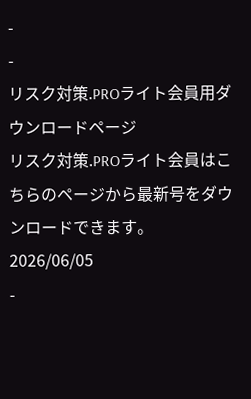-
-
リスク対策.PROライト会員用ダウンロードページ
リスク対策.PROライト会員はこちらのページから最新号をダウンロードできます。
2026/06/05
-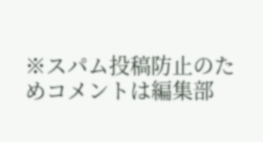※スパム投稿防止のためコメントは編集部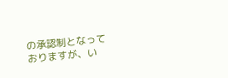の承認制となっておりますが、い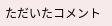ただいたコメント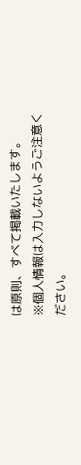は原則、すべて掲載いたします。
※個人情報は入力しないようご注意ください。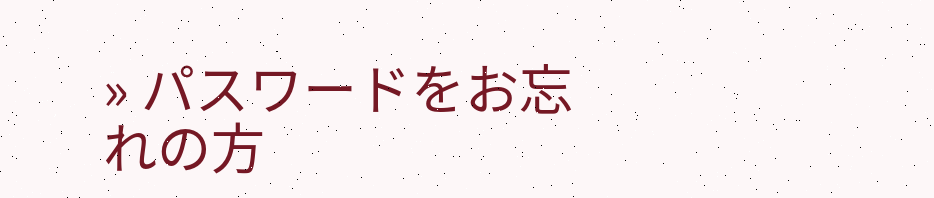» パスワードをお忘れの方